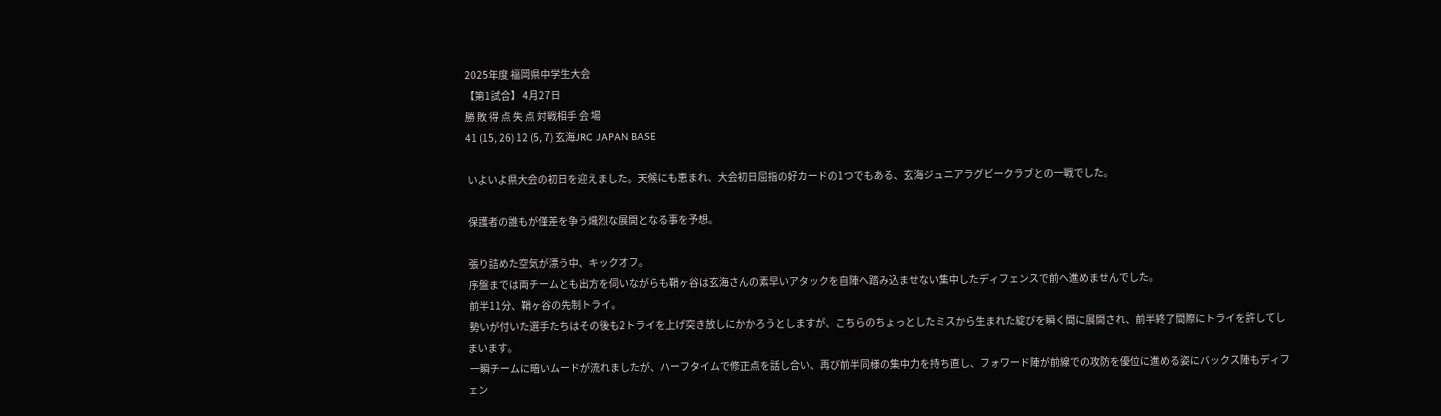2025年度 福岡県中学生大会
【第1試合】 4月27日
勝 敗 得 点 失 点 対戦相手 会 場
41 (15, 26) 12 (5, 7) 玄海JRC JAPAN BASE

 いよいよ県大会の初日を迎えました。天候にも恵まれ、大会初日屈指の好カードの1つでもある、玄海ジュニアラグビークラブとの一戦でした。

 保護者の誰もが僅差を争う熾烈な展開となる事を予想。

 張り詰めた空気が漂う中、キックオフ。
 序盤までは両チームとも出方を伺いながらも鞘ヶ谷は玄海さんの素早いアタックを自陣へ踏み込ませない集中したディフェンスで前へ進めませんでした。
 前半11分、鞘ヶ谷の先制トライ。
 勢いが付いた選手たちはその後も2トライを上げ突き放しにかかろうとしますが、こちらのちょっとしたミスから生まれた綻びを瞬く間に展開され、前半終了間際にトライを許してしまいます。
 一瞬チームに暗いムードが流れましたが、ハーフタイムで修正点を話し合い、再び前半同様の集中力を持ち直し、フォワード陣が前線での攻防を優位に進める姿にバックス陣もディフェン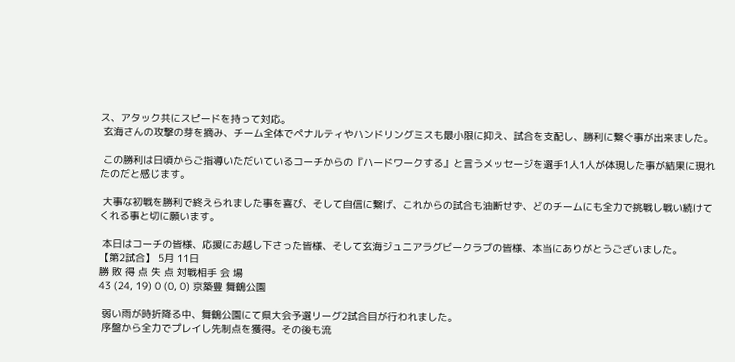ス、アタック共にスピードを持って対応。
 玄海さんの攻撃の芽を摘み、チーム全体でペナルティやハンドリングミスも最小限に抑え、試合を支配し、勝利に繋ぐ事が出来ました。

 この勝利は日頃からご指導いただいているコーチからの『ハードワークする』と言うメッセージを選手1人1人が体現した事が結果に現れたのだと感じます。

 大事な初戦を勝利で終えられました事を喜び、そして自信に繋げ、これからの試合も油断せず、どのチームにも全力で挑戦し戦い続けてくれる事と切に願います。

 本日はコーチの皆様、応援にお越し下さった皆様、そして玄海ジュニアラグビークラブの皆様、本当にありがとうございました。
【第2試合】 5月 11日
勝 敗 得 点 失 点 対戦相手 会 場
43 (24, 19) 0 (0, 0) 京築豊 舞鶴公園

 弱い雨が時折降る中、舞鶴公園にて県大会予選リーグ2試合目が行われました。
 序盤から全力でプレイし先制点を獲得。その後も流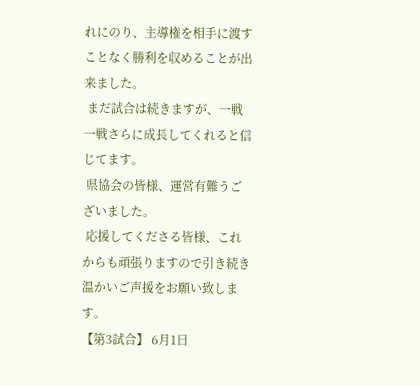れにのり、主導権を相手に渡すことなく勝利を収めることが出来ました。
 まだ試合は続きますが、一戦一戦さらに成長してくれると信じてます。
 県協会の皆様、運営有難うございました。
 応援してくださる皆様、これからも頑張りますので引き続き温かいご声援をお願い致します。
【第3試合】 6月1日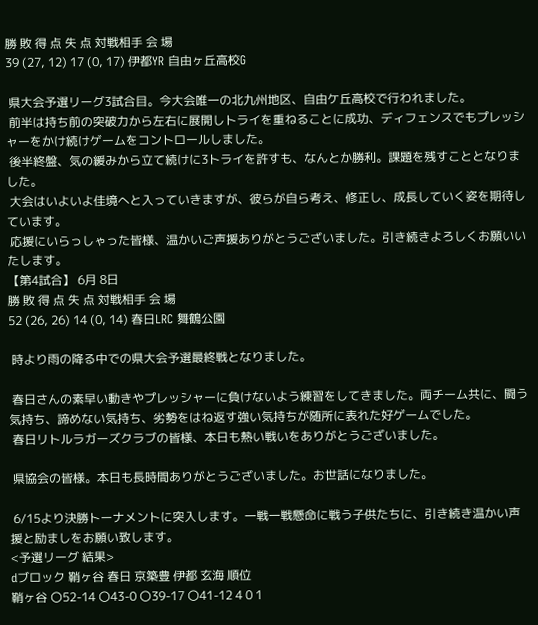勝 敗 得 点 失 点 対戦相手 会 場
39 (27, 12) 17 (0, 17) 伊都YR 自由ヶ丘高校G

 県大会予選リーグ3試合目。今大会唯一の北九州地区、自由ケ丘高校で行われました。
 前半は持ち前の突破力から左右に展開しトライを重ねることに成功、ディフェンスでもプレッシャーをかけ続けゲームをコントロールしました。
 後半終盤、気の緩みから立て続けに3トライを許すも、なんとか勝利。課題を残すこととなりました。
 大会はいよいよ佳境へと入っていきますが、彼らが自ら考え、修正し、成長していく姿を期待しています。
 応援にいらっしゃった皆様、温かいご声援ありがとうございました。引き続きよろしくお願いいたします。
【第4試合】 6月 8日
勝 敗 得 点 失 点 対戦相手 会 場
52 (26, 26) 14 (0, 14) 春日LRC 舞鶴公園

 時より雨の降る中での県大会予選最終戦となりました。

 春日さんの素早い動きやプレッシャーに負けないよう練習をしてきました。両チーム共に、闘う気持ち、諦めない気持ち、劣勢をはね返す強い気持ちが随所に表れた好ゲームでした。
 春日リトルラガーズクラブの皆様、本日も熱い戦いをありがとうございました。

 県協会の皆様。本日も長時間ありがとうございました。お世話になりました。

 6/15より決勝トーナメントに突入します。一戦一戦懸命に戦う子供たちに、引き続き温かい声援と励ましをお願い致します。
<予選リーグ 結果>
dブロック 鞘ヶ谷 春日 京築豊 伊都 玄海 順位
鞘ヶ谷 〇52-14 〇43-0 〇39-17 〇41-12 4 0 1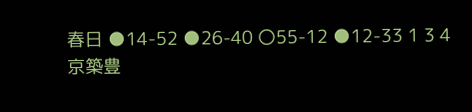春日 ●14-52 ●26-40 〇55-12 ●12-33 1 3 4
京築豊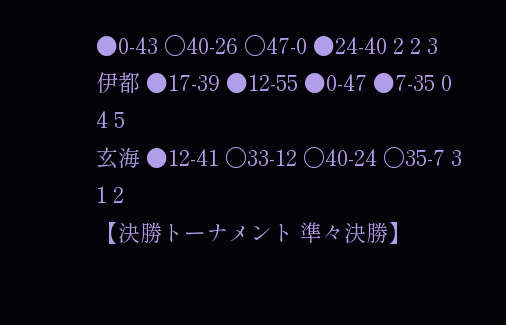●0-43 〇40-26 〇47-0 ●24-40 2 2 3
伊都 ●17-39 ●12-55 ●0-47 ●7-35 0 4 5
玄海 ●12-41 〇33-12 〇40-24 〇35-7 3 1 2
【決勝トーナメント 準々決勝】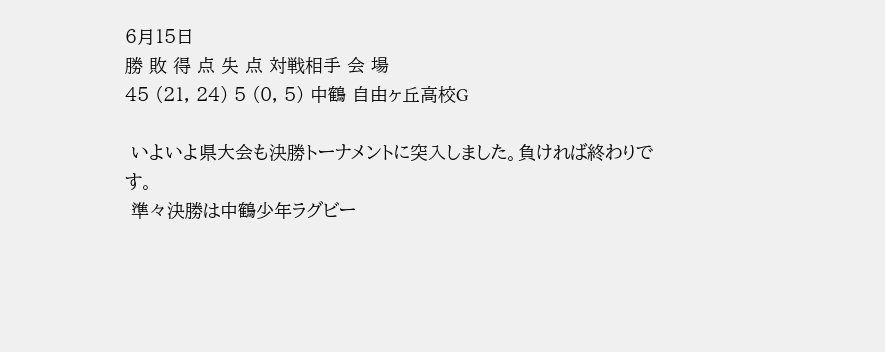6月15日
勝 敗 得 点 失 点 対戦相手 会 場
45 (21, 24) 5 (0, 5) 中鶴 自由ヶ丘高校G

 いよいよ県大会も決勝トーナメントに突入しました。負ければ終わりです。
 準々決勝は中鶴少年ラグビー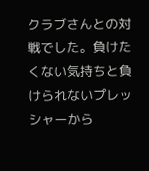クラブさんとの対戦でした。負けたくない気持ちと負けられないプレッシャーから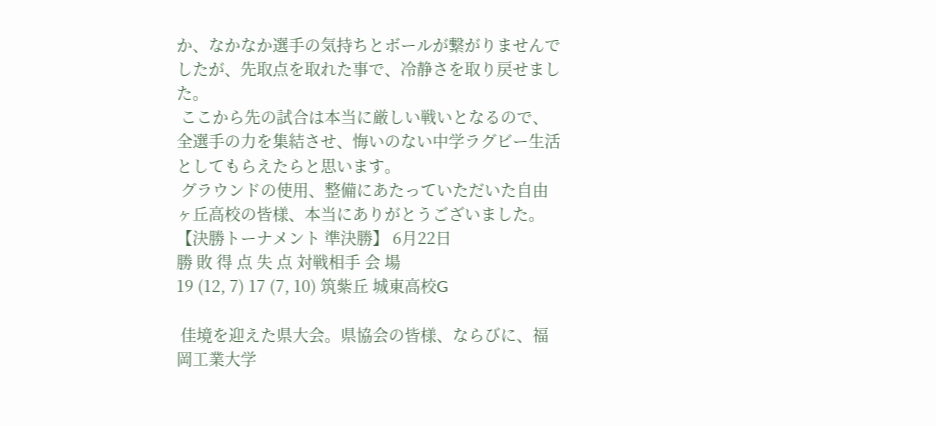か、なかなか選手の気持ちとボールが繋がりませんでしたが、先取点を取れた事で、冷静さを取り戻せました。
 ここから先の試合は本当に厳しい戦いとなるので、全選手の力を集結させ、悔いのない中学ラグビー生活としてもらえたらと思います。
 グラウンドの使用、整備にあたっていただいた自由ヶ丘高校の皆様、本当にありがとうございました。
【決勝トーナメント 準決勝】 6月22日
勝 敗 得 点 失 点 対戦相手 会 場
19 (12, 7) 17 (7, 10) 筑紫丘 城東高校G

 佳境を迎えた県大会。県協会の皆様、ならびに、福岡工業大学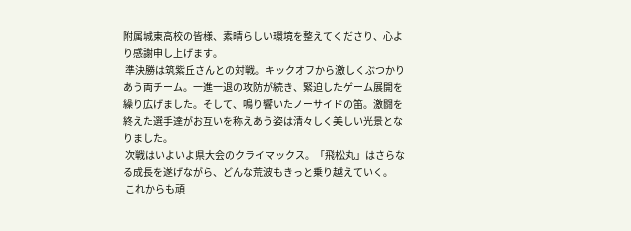附属城東高校の皆様、素晴らしい環境を整えてくださり、心より感謝申し上げます。
 準決勝は筑紫丘さんとの対戦。キックオフから激しくぶつかりあう両チーム。一進一退の攻防が続き、緊迫したゲーム展開を繰り広げました。そして、鳴り響いたノーサイドの笛。激闘を終えた選手達がお互いを称えあう姿は清々しく美しい光景となりました。
 次戦はいよいよ県大会のクライマックス。「飛松丸」はさらなる成長を遂げながら、どんな荒波もきっと乗り越えていく。
 これからも頑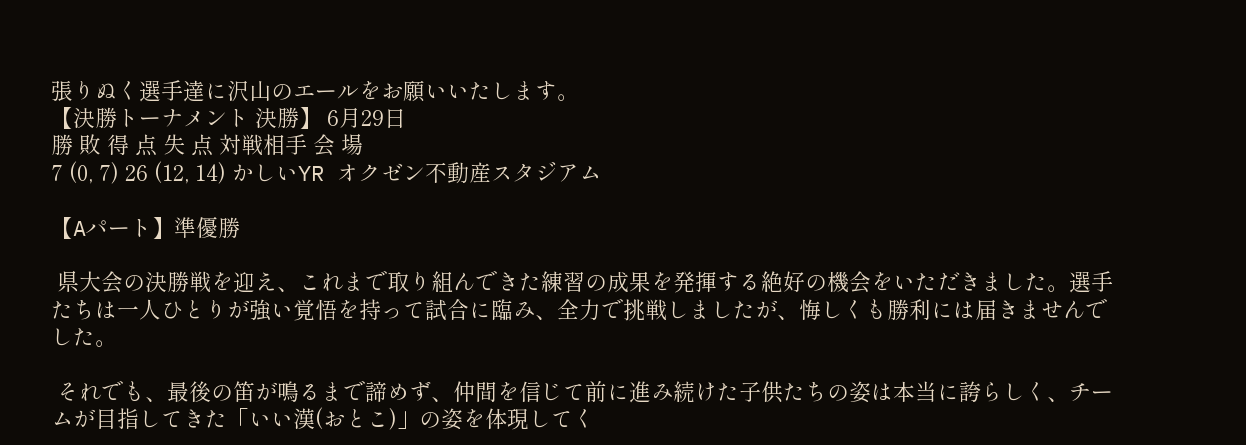張りぬく選手達に沢山のエールをお願いいたします。
【決勝トーナメント 決勝】 6月29日
勝 敗 得 点 失 点 対戦相手 会 場
7 (0, 7) 26 (12, 14) かしいYR オクゼン不動産スタジアム

【Aパート】準優勝

 県大会の決勝戦を迎え、これまで取り組んできた練習の成果を発揮する絶好の機会をいただきました。選手たちは一人ひとりが強い覚悟を持って試合に臨み、全力で挑戦しましたが、悔しくも勝利には届きませんでした。

 それでも、最後の笛が鳴るまで諦めず、仲間を信じて前に進み続けた子供たちの姿は本当に誇らしく、チームが目指してきた「いい漢(おとこ)」の姿を体現してく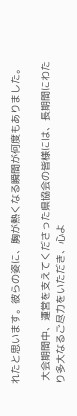れたと思います。彼らの姿に、胸が熱くなる瞬間が何度もありました。

 大会期間中、運営を支えてくださった県協会の皆様には、長期間にわたり多大なるご尽力をいただき、心よ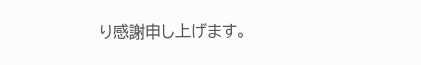り感謝申し上げます。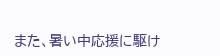また、暑い中応援に駆け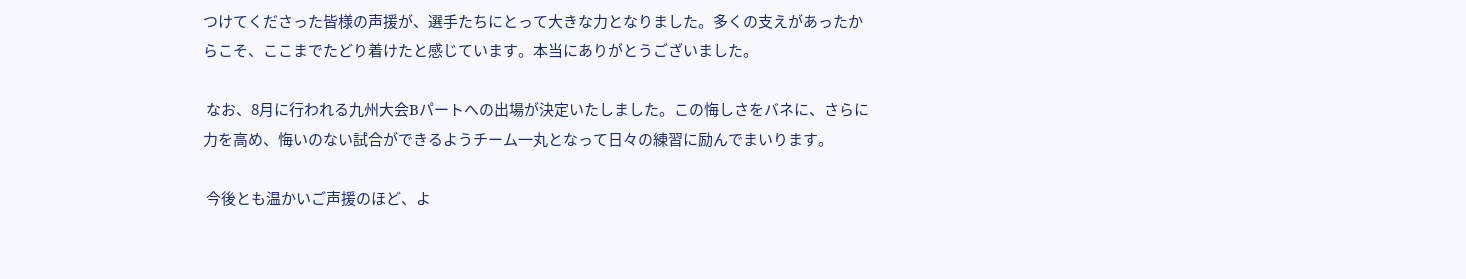つけてくださった皆様の声援が、選手たちにとって大きな力となりました。多くの支えがあったからこそ、ここまでたどり着けたと感じています。本当にありがとうございました。

 なお、8月に行われる九州大会Bパートへの出場が決定いたしました。この悔しさをバネに、さらに力を高め、悔いのない試合ができるようチーム一丸となって日々の練習に励んでまいります。

 今後とも温かいご声援のほど、よ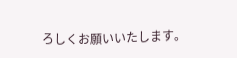ろしくお願いいたします。